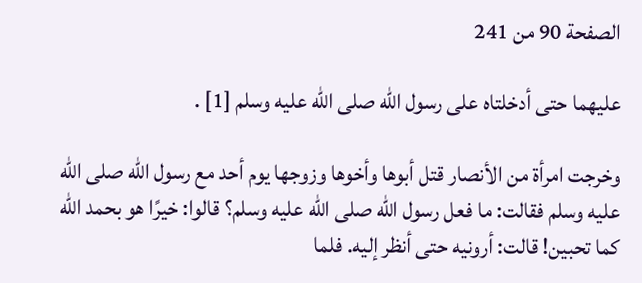الصفحة 90 من 241

عليهما حتى أدخلتاه على رسول الله صلى الله عليه وسلم [1] .

وخرجت امرأة من الأنصار قتل أبوها وأخوها وزوجها يوم أحد مع رسول الله صلى الله عليه وسلم فقالت: ما فعل رسول الله صلى الله عليه وسلم؟ قالوا: خيرًا هو بحمد الله كما تحبين! قالت: أرونيه حتى أنظر إليه. فلما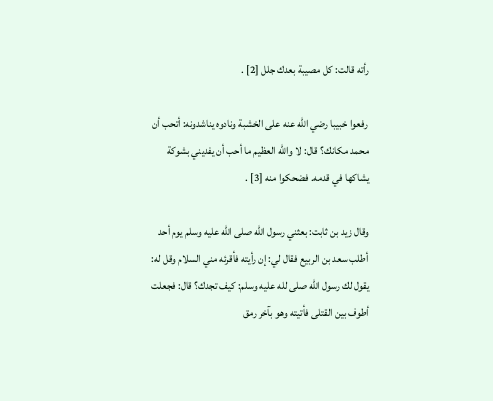رأته قالت: كل مصيبة بعدك جلل [2] .

رفعوا خبيبا رضي الله عنه على الخشبة ونادوه يناشدونه: أتحب أن محمد مكانك؟ قال: لا والله العظيم ما أحب أن يفديني بشوكة يشاكها في قدمه. فضحكوا منه [3] .

وقال زيد بن ثابت: بعثني رسول الله صلى الله عليه وسلم يوم أحد أطلب سعد بن الربيع فقال لي: إن رأيته فأقرئه مني السلام وقل له: يقول لك رسول الله صلى لله عليه وسلم: كيف تجدك؟ قال: فجعلت أطوف بين القتلى فأتيته وهو بآخر رمق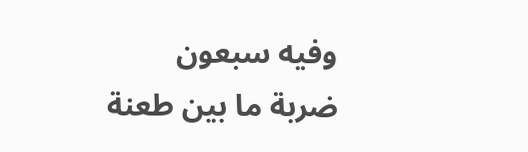وفيه سبعون ضربة ما بين طعنة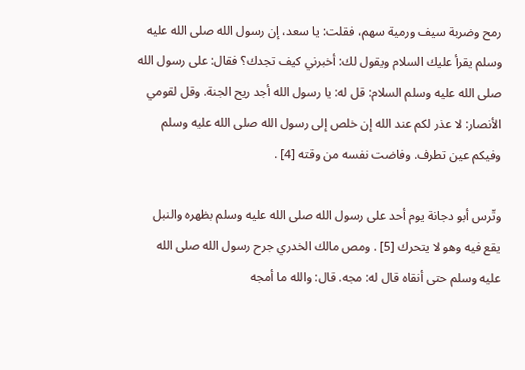رمح وضربة سيف ورمية سهم، فقلت: يا سعد، إن رسول الله صلى الله عليه وسلم يقرأ عليك السلام ويقول لك: أخبرني كيف تجدك؟ فقال: على رسول الله صلى الله عليه وسلم السلام: قل له: يا رسول الله أجد ريح الجنة. وقل لقومي الأنصار: لا عذر لكم عند الله إن خلص إلى رسول الله صلى الله عليه وسلم وفيكم عين تطرف. وفاضت نفسه من وقته [4] .

وتّرس أبو دجانة يوم أحد على رسول الله صلى الله عليه وسلم بظهره والنبل يقع فيه وهو لا يتحرك [5] . ومص مالك الخدري جرح رسول الله صلى الله عليه وسلم حتى أنقاه قال له: مجه. قال: والله ما أمجه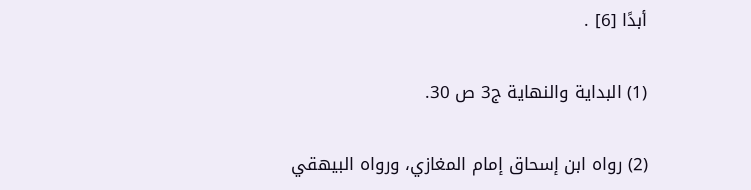أبدًا [6] .

(1) البداية والنهاية ج3 ص 30.

(2) رواه ابن إسحاق إمام المغازي، ورواه البيهقي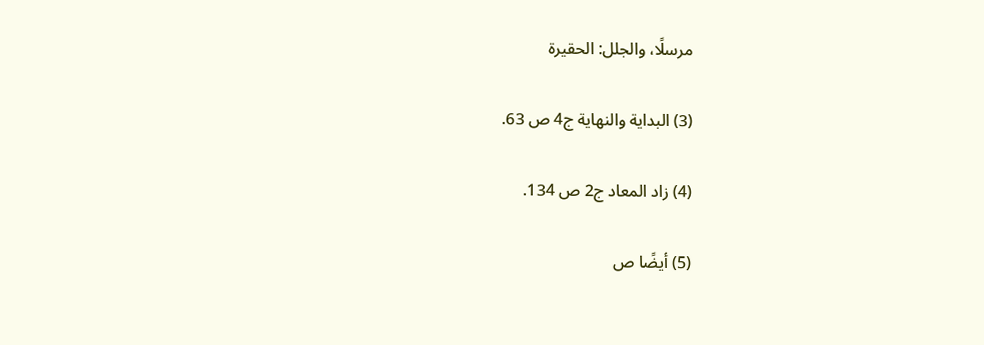مرسلًا، والجلل: الحقيرة

(3) البداية والنهاية ج4 ص 63.

(4) زاد المعاد ج2 ص 134.

(5) أيضًا ص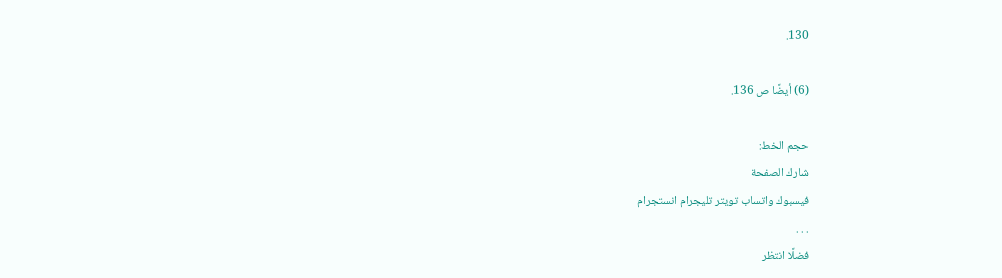130.

(6) أيضًا ص 136.

حجم الخط:
شارك الصفحة
فيسبوك واتساب تويتر تليجرام انستجرام
. . .
فضلًا انتظر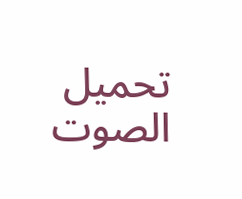تحميل الصوت